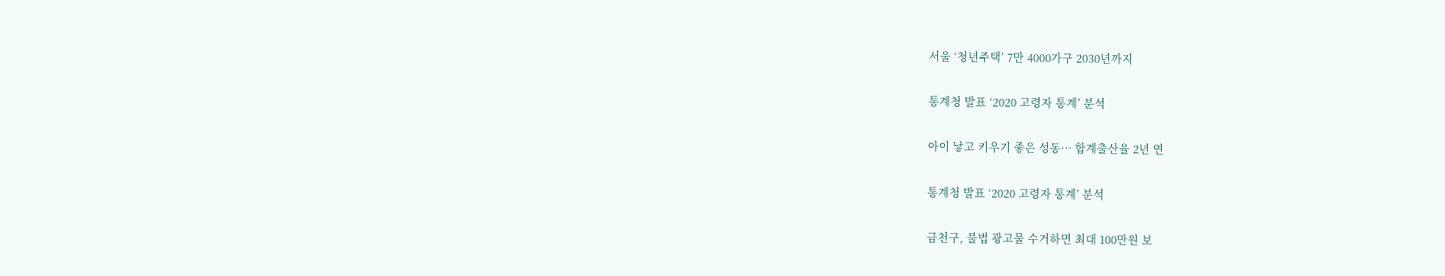서울 ‘청년주택’ 7만 4000가구 2030년까지

통계청 발표 ‘2020 고령자 통계’ 분석

아이 낳고 키우기 좋은 성동… 합계출산율 2년 연

통계청 발표 ‘2020 고령자 통계’ 분석

금천구, 불법 광고물 수거하면 최대 100만원 보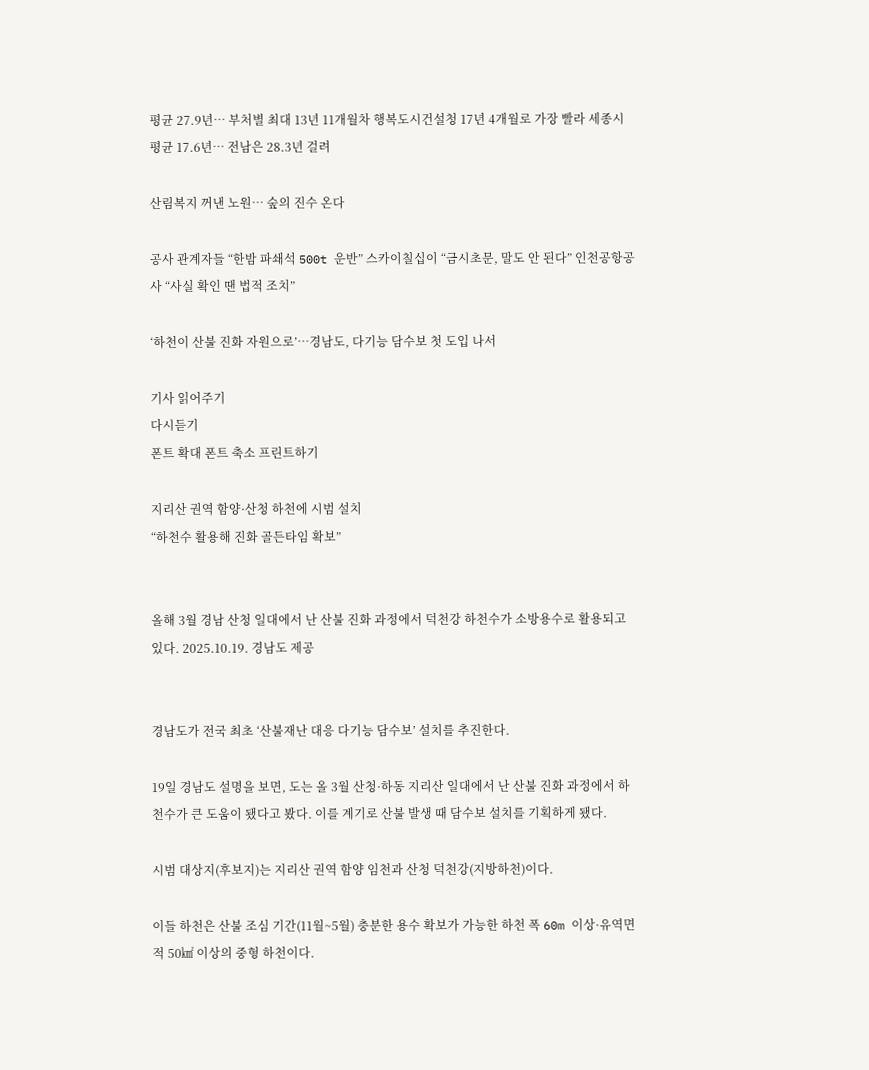평균 27.9년… 부처별 최대 13년 11개월차 행복도시건설청 17년 4개월로 가장 빨라 세종시 평균 17.6년… 전남은 28.3년 걸려

산림복지 꺼낸 노원… 숲의 진수 온다

공사 관계자들 “한밤 파쇄석 500t 운반” 스카이칠십이 “금시초문, 말도 안 된다” 인천공항공사 “사실 확인 땐 법적 조치”

‘하천이 산불 진화 자원으로’…경남도, 다기능 담수보 첫 도입 나서

기사 읽어주기
다시듣기
폰트 확대 폰트 축소 프린트하기

지리산 권역 함양·산청 하천에 시범 설치
“하천수 활용해 진화 골든타임 확보”


올해 3월 경남 산청 일대에서 난 산불 진화 과정에서 덕천강 하천수가 소방용수로 활용되고 있다. 2025.10.19. 경남도 제공


경남도가 전국 최초 ‘산불재난 대응 다기능 담수보’ 설치를 추진한다.

19일 경남도 설명을 보면, 도는 올 3월 산청·하동 지리산 일대에서 난 산불 진화 과정에서 하천수가 큰 도움이 됐다고 봤다. 이를 계기로 산불 발생 때 담수보 설치를 기획하게 됐다.

시범 대상지(후보지)는 지리산 권역 함양 임천과 산청 덕천강(지방하천)이다.

이들 하천은 산불 조심 기간(11월~5월) 충분한 용수 확보가 가능한 하천 폭 60m 이상·유역면적 50㎢ 이상의 중형 하천이다.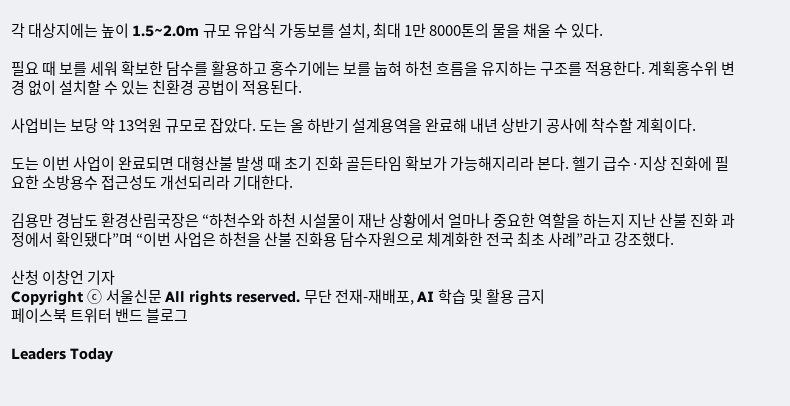각 대상지에는 높이 1.5~2.0m 규모 유압식 가동보를 설치, 최대 1만 8000톤의 물을 채울 수 있다.

필요 때 보를 세워 확보한 담수를 활용하고 홍수기에는 보를 눕혀 하천 흐름을 유지하는 구조를 적용한다. 계획홍수위 변경 없이 설치할 수 있는 친환경 공법이 적용된다.

사업비는 보당 약 13억원 규모로 잡았다. 도는 올 하반기 설계용역을 완료해 내년 상반기 공사에 착수할 계획이다.

도는 이번 사업이 완료되면 대형산불 발생 때 초기 진화 골든타임 확보가 가능해지리라 본다. 헬기 급수·지상 진화에 필요한 소방용수 접근성도 개선되리라 기대한다.

김용만 경남도 환경산림국장은 “하천수와 하천 시설물이 재난 상황에서 얼마나 중요한 역할을 하는지 지난 산불 진화 과정에서 확인됐다”며 “이번 사업은 하천을 산불 진화용 담수자원으로 체계화한 전국 최초 사례”라고 강조했다.

산청 이창언 기자
Copyright ⓒ 서울신문 All rights reserved. 무단 전재-재배포, AI 학습 및 활용 금지
페이스북 트위터 밴드 블로그

Leaders Today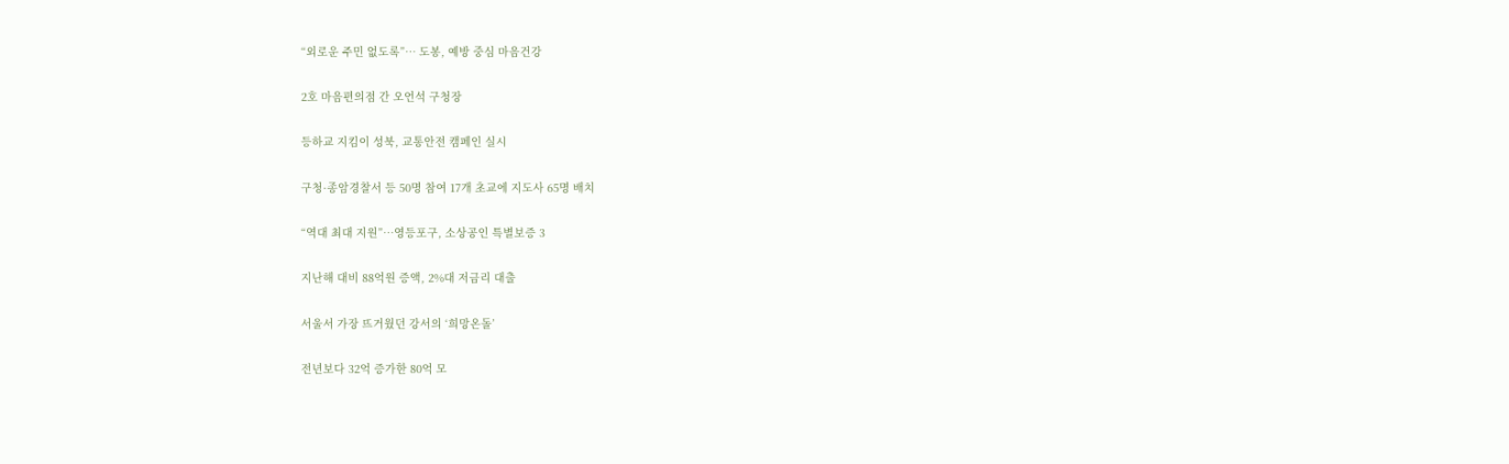“외로운 주민 없도록”… 도봉, 예방 중심 마음건강

2호 마음편의점 간 오언석 구청장

등하교 지킴이 성북, 교통안전 캠페인 실시

구청·종암경찰서 등 50명 참여 17개 초교에 지도사 65명 배치

“역대 최대 지원”…영등포구, 소상공인 특별보증 3

지난해 대비 88억원 증액, 2%대 저금리 대출

서울서 가장 뜨거웠던 강서의 ‘희망온돌’

전년보다 32억 증가한 80억 모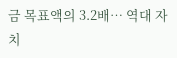금 목표액의 3.2배… 역대 자치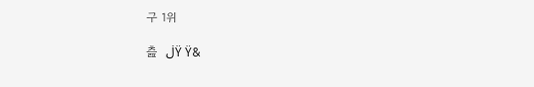구 1위

츮  ڶŸ Ÿ&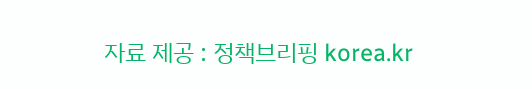자료 제공 : 정책브리핑 korea.kr